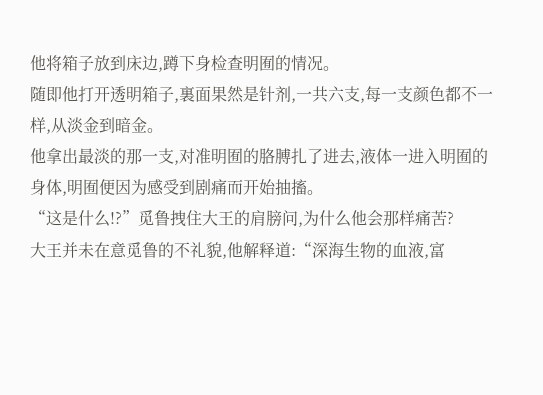他将箱子放到床边,蹲下身检查明囿的情况。
随即他打开透明箱子,裏面果然是针剂,一共六支,每一支颜色都不一样,从淡金到暗金。
他拿出最淡的那一支,对准明囿的胳膊扎了进去,液体一进入明囿的身体,明囿便因为感受到剧痛而开始抽搐。
“这是什么!?”觅鲁拽住大王的肩膀问,为什么他会那样痛苦?
大王并未在意觅鲁的不礼貌,他解释道:“深海生物的血液,富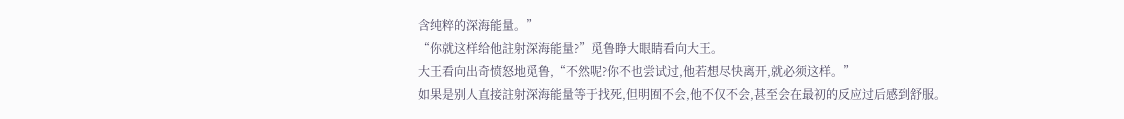含纯粹的深海能量。”
“你就这样给他註射深海能量?”觅鲁睁大眼睛看向大王。
大王看向出奇愤怒地觅鲁,“不然呢?你不也尝试过,他若想尽快离开,就必须这样。”
如果是别人直接註射深海能量等于找死,但明囿不会,他不仅不会,甚至会在最初的反应过后感到舒服。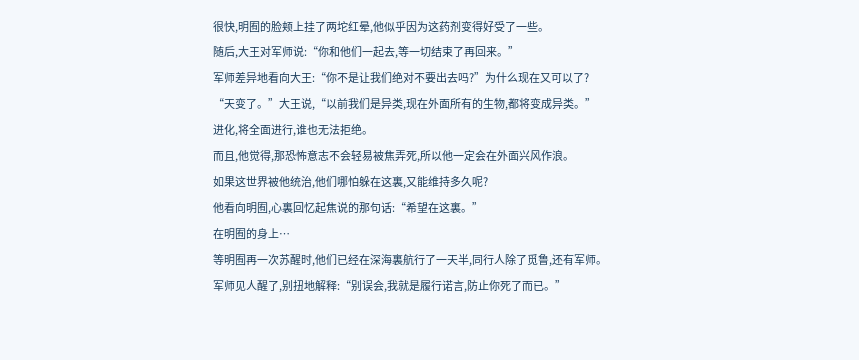很快,明囿的脸颊上挂了两坨红晕,他似乎因为这药剂变得好受了一些。
随后,大王对军师说:“你和他们一起去,等一切结束了再回来。”
军师差异地看向大王:“你不是让我们绝对不要出去吗?”为什么现在又可以了?
“天变了。”大王说,“以前我们是异类,现在外面所有的生物,都将变成异类。”
进化,将全面进行,谁也无法拒绝。
而且,他觉得,那恐怖意志不会轻易被焦弄死,所以他一定会在外面兴风作浪。
如果这世界被他统治,他们哪怕躲在这裏,又能维持多久呢?
他看向明囿,心裏回忆起焦说的那句话:“希望在这裏。”
在明囿的身上…
等明囿再一次苏醒时,他们已经在深海裏航行了一天半,同行人除了觅鲁,还有军师。
军师见人醒了,别扭地解释:“别误会,我就是履行诺言,防止你死了而已。”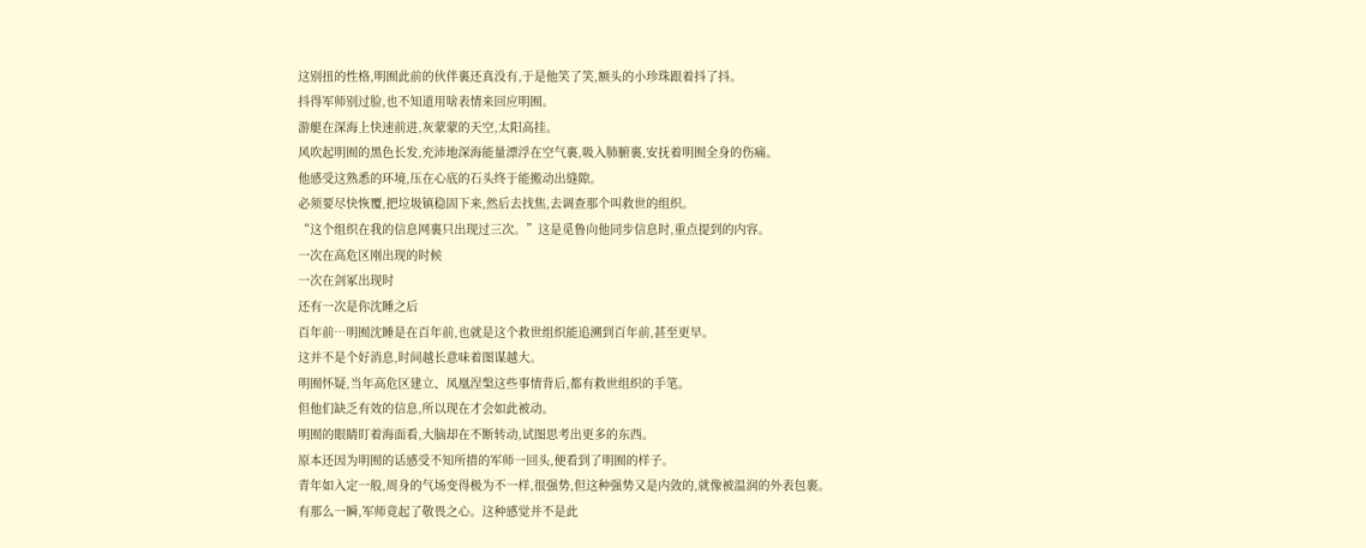这别扭的性格,明囿此前的伙伴裏还真没有,于是他笑了笑,额头的小珍珠跟着抖了抖。
抖得军师别过脸,也不知道用啥表情来回应明囿。
游艇在深海上快速前进,灰蒙蒙的天空,太阳高挂。
风吹起明囿的黑色长发,充沛地深海能量漂浮在空气裏,吸入肺腑裏,安抚着明囿全身的伤痛。
他感受这熟悉的环境,压在心底的石头终于能搬动出缝隙。
必须要尽快恢覆,把垃圾镇稳固下来,然后去找焦,去调查那个叫救世的组织。
“这个组织在我的信息网裏只出现过三次。”这是觅鲁向他同步信息时,重点提到的内容。
一次在高危区刚出现的时候
一次在剑冢出现时
还有一次是你沈睡之后
百年前…明囿沈睡是在百年前,也就是这个救世组织能追溯到百年前,甚至更早。
这并不是个好消息,时间越长意味着图谋越大。
明囿怀疑,当年高危区建立、凤凰涅槃这些事情背后,都有救世组织的手笔。
但他们缺乏有效的信息,所以现在才会如此被动。
明囿的眼睛盯着海面看,大脑却在不断转动,试图思考出更多的东西。
原本还因为明囿的话感受不知所措的军师一回头,便看到了明囿的样子。
青年如入定一般,周身的气场变得极为不一样,很强势,但这种强势又是内敛的,就像被温润的外表包裹。
有那么一瞬,军师竟起了敬畏之心。这种感觉并不是此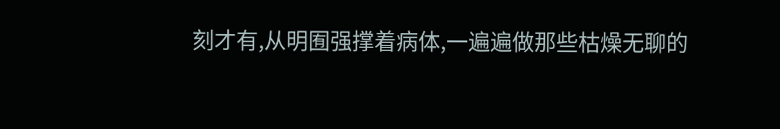刻才有,从明囿强撑着病体,一遍遍做那些枯燥无聊的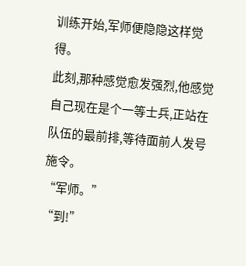训练开始,军师便隐隐这样觉得。
此刻,那种感觉愈发强烈,他感觉自己现在是个一等士兵,正站在队伍的最前排,等待面前人发号施令。
“军师。”
“到!”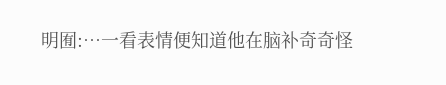明囿:…一看表情便知道他在脑补奇奇怪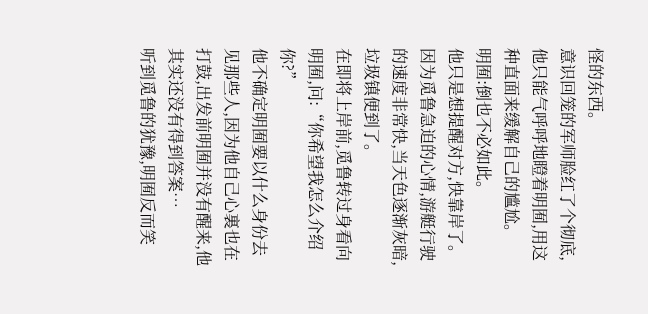怪的东西。
意识回笼的军师脸红了个彻底,他只能气呼呼地瞪着明囿,用这种直面来缓解自己的尴尬。
明囿:倒也不必如此。
他只是想提醒对方,快靠岸了。
因为觅鲁急迫的心情,游艇行驶的速度非常快,当天色逐渐灰暗,垃圾镇便到了。
在即将上岸前,觅鲁转过身看向明囿,问:“你希望我怎么介绍你?”
他不确定明囿要以什么身份去见那些人,因为他自己心裏也在打鼓,出发前明囿并没有醒来,他其实还没有得到答案…
听到觅鲁的犹豫,明囿反而笑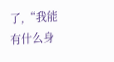了,“我能有什么身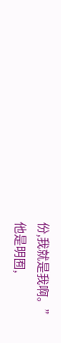份,我就是我啊。”
他是明囿,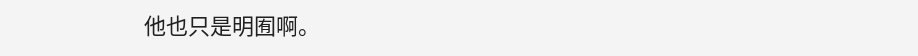他也只是明囿啊。